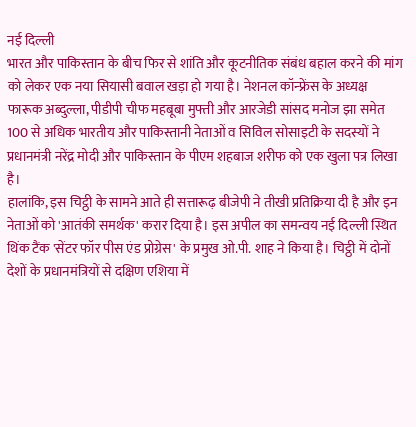नई दिल्ली
भारत और पाकिस्तान के बीच फिर से शांति और कूटनीतिक संबंध बहाल करने की मांग को लेकर एक नया सियासी बवाल खड़ा हो गया है। नेशनल कॉन्फ्रेंस के अध्यक्ष फारूक अब्दुल्ला, पीडीपी चीफ महबूबा मुफ्ती और आरजेडी सांसद मनोज झा समेत 100 से अधिक भारतीय और पाकिस्तानी नेताओं व सिविल सोसाइटी के सदस्यों ने प्रधानमंत्री नरेंद्र मोदी और पाकिस्तान के पीएम शहबाज शरीफ को एक खुला पत्र लिखा है।
हालांकि, इस चिट्ठी के सामने आते ही सत्तारूढ़ बीजेपी ने तीखी प्रतिक्रिया दी है और इन नेताओं को 'आतंकी समर्थक' करार दिया है। इस अपील का समन्वय नई दिल्ली स्थित थिंक टैंक 'सेंटर फॉर पीस एंड प्रोग्रेस' के प्रमुख ओ.पी. शाह ने किया है। चिट्ठी में दोनों देशों के प्रधानमंत्रियों से दक्षिण एशिया में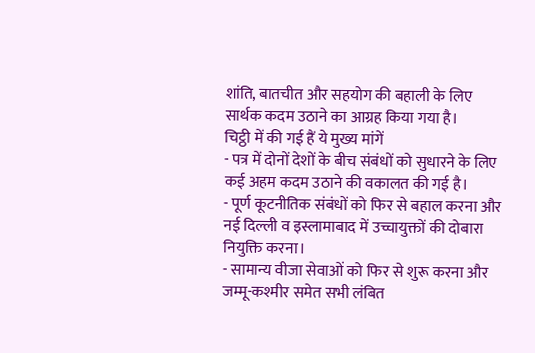शांति, बातचीत और सहयोग की बहाली के लिए सार्थक कदम उठाने का आग्रह किया गया है।
चिट्ठी में की गई हैं ये मुख्य मांगें
- पत्र में दोनों देशों के बीच संबंधों को सुधारने के लिए कई अहम कदम उठाने की वकालत की गई है।
- पूर्ण कूटनीतिक संबंधों को फिर से बहाल करना और नई दिल्ली व इस्लामाबाद में उच्चायुक्तों की दोबारा नियुक्ति करना।
- सामान्य वीजा सेवाओं को फिर से शुरू करना और जम्मू-कश्मीर समेत सभी लंबित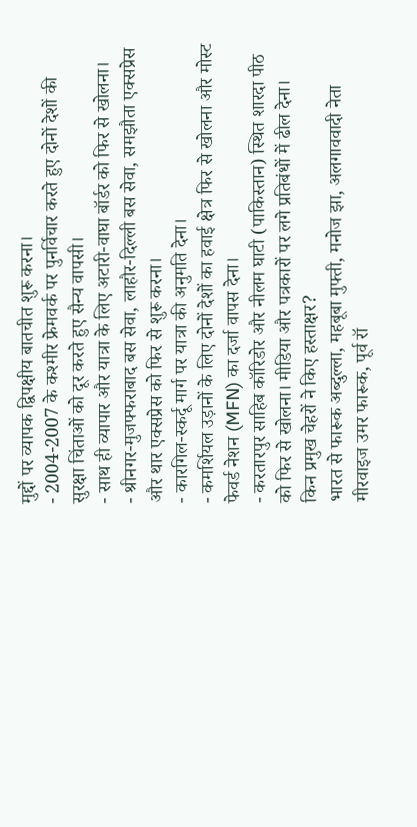मुद्दों पर व्यापक द्विपक्षीय बातचीत शुरू करना।
- 2004-2007 के कश्मीर फ्रेमवर्क पर पुनर्विचार करते हुए दोनों देशों की सुरक्षा चिंताओं को दूर करते हुए सैन्य वापसी।
- साथ ही व्यापार और यात्रा के लिए अटारी-वाघा बॉर्डर को फिर से खोलना।
- श्रीनगर-मुजफ्फराबाद बस सेवा, लाहौर-दिल्ली बस सेवा, समझौता एक्सप्रेस और थार एक्सप्रेस को फिर से शुरू करना।
- कारगिल-स्कर्दू मार्ग पर यात्रा की अनुमति देना।
- कमर्शियल उड़ानों के लिए दोनों देशों का हवाई क्षेत्र फिर से खोलना और मोस्ट फेवर्ड नेशन (MFN) का दर्जा वापस देना।
- करतारपुर साहिब कॉरिडोर और नीलम घाटी (पाकिस्तान) स्थित शारदा पीठ को फिर से खोलना। मीडिया और पत्रकारों पर लगे प्रतिबंधों में ढील देना।
किन प्रमुख चेहरों ने किए हस्ताक्षर?
भारत से फारूक अब्दुल्ला, महबूबा मुफ्ती, मनोज झा, अलगाववादी नेता मीरवाइज उमर फारूक, पूर्व रॉ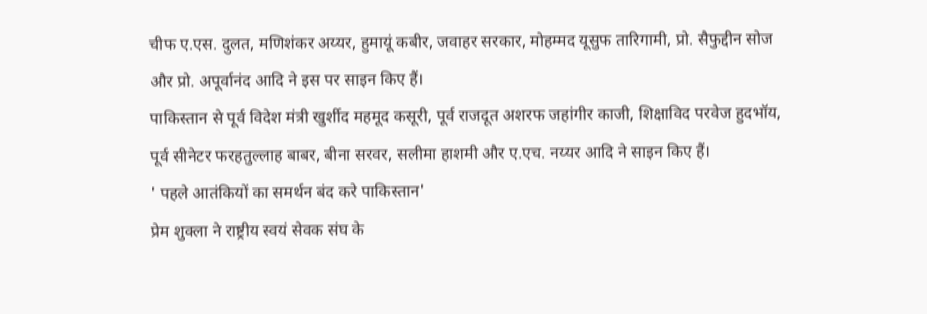चीफ ए.एस. दुलत, मणिशंकर अय्यर, हुमायूं कबीर, जवाहर सरकार, मोहम्मद यूसुफ तारिगामी, प्रो. सैफुद्दीन सोज और प्रो. अपूर्वानंद आदि ने इस पर साइन किए हैं।
पाकिस्तान से पूर्व विदेश मंत्री खुर्शीद महमूद कसूरी, पूर्व राजदूत अशरफ जहांगीर काजी, शिक्षाविद परवेज हुदभॉय, पूर्व सीनेटर फरहतुल्लाह बाबर, बीना सरवर, सलीमा हाशमी और ए.एच. नय्यर आदि ने साइन किए हैं।
' पहले आतंकियों का समर्थन बंद करे पाकिस्तान'
प्रेम शुक्ला ने राष्ट्रीय स्वयं सेवक संघ के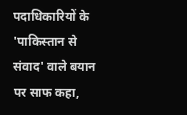पदाधिकारियों के 'पाकिस्तान से संवाद' वाले बयान पर साफ कहा,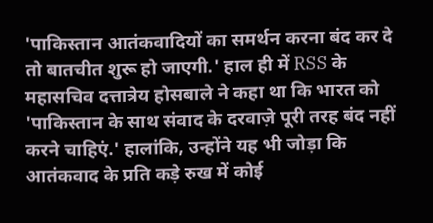'पाकिस्तान आतंकवादियों का समर्थन करना बंद कर दे तो बातचीत शुरू हो जाएगी.' हाल ही में RSS के महासचिव दत्तात्रेय होसबाले ने कहा था कि भारत को 'पाकिस्तान के साथ संवाद के दरवाज़े पूरी तरह बंद नहीं करने चाहिएं.' हालांकि, उन्होंने यह भी जोड़ा कि आतंकवाद के प्रति कड़े रुख में कोई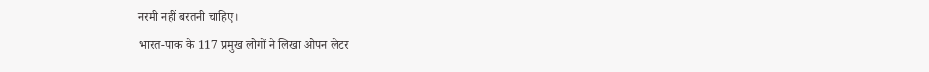नरमी नहीं बरतनी चाहिए।
भारत-पाक के 117 प्रमुख लोगों ने लिखा ओपन लेटर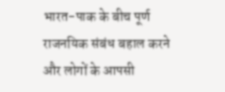भारत-पाक के बीच पूर्ण राजनयिक संबंध बहाल करने और लोगों के आपसी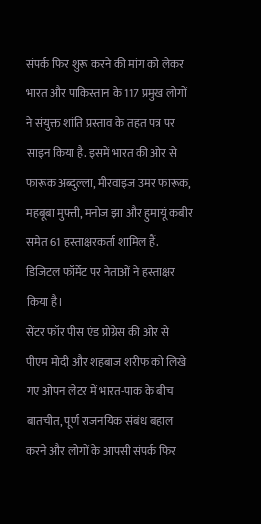संपर्क फिर शुरू करने की मांग को लेकर भारत और पाकिस्तान के 117 प्रमुख लोगों ने संयुक्त शांति प्रस्ताव के तहत पत्र पर साइन किया है. इसमें भारत की ओर से फारूक अब्दुल्ला, मीरवाइज उमर फारूक, महबूबा मुफ्ती, मनोज झा और हुमायूं कबीर समेत 61 हस्ताक्षरकर्ता शामिल हैं. डिजिटल फॉर्मेट पर नेताओं ने हस्ताक्षर किया है।
सेंटर फॉर पीस एंड प्रोग्रेस की ओर से पीएम मोदी और शहबाज शरीफ को लिखे गए ओपन लेटर में भारत-पाक के बीच बातचीत, पूर्ण राजनयिक संबंध बहाल करने और लोगों के आपसी संपर्क फिर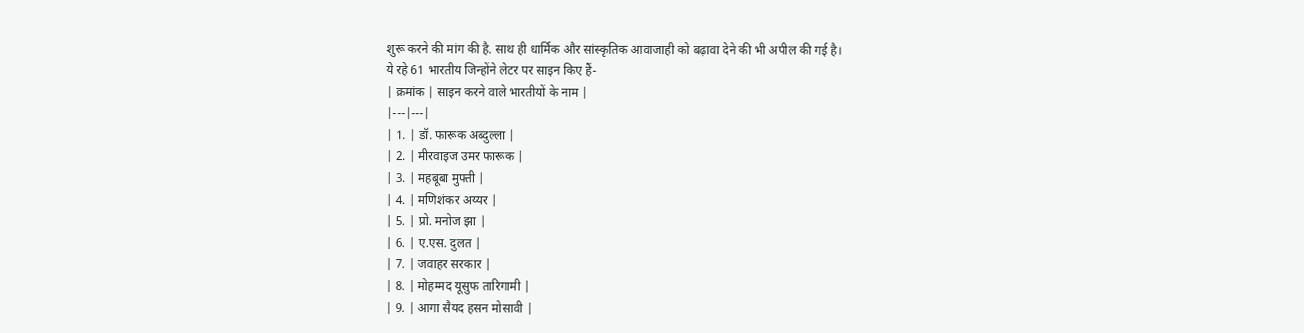शुरू करने की मांग की है. साथ ही धार्मिक और सांस्कृतिक आवाजाही को बढ़ावा देने की भी अपील की गई है।
ये रहे 61 भारतीय जिन्होंने लेटर पर साइन किए हैं-
| क्रमांक | साइन करने वाले भारतीयों के नाम |
|---|---|
| 1. | डॉ. फारूक अब्दुल्ला |
| 2. | मीरवाइज उमर फारूक |
| 3. | महबूबा मुफ्ती |
| 4. | मणिशंकर अय्यर |
| 5. | प्रो. मनोज झा |
| 6. | ए.एस. दुलत |
| 7. | जवाहर सरकार |
| 8. | मोहम्मद यूसुफ तारिगामी |
| 9. | आगा सैयद हसन मोसावी |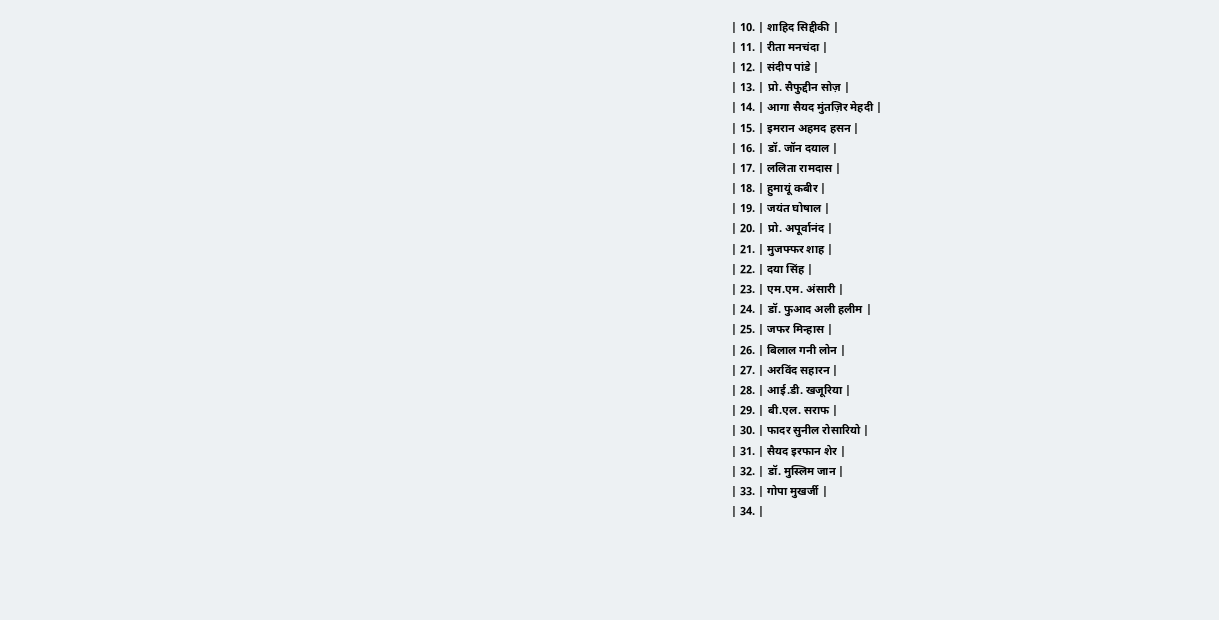| 10. | शाहिद सिद्दीकी |
| 11. | रीता मनचंदा |
| 12. | संदीप पांडे |
| 13. | प्रो. सैफुद्दीन सोज़ |
| 14. | आगा सैयद मुंतज़िर मेहदी |
| 15. | इमरान अहमद हसन |
| 16. | डॉ. जॉन दयाल |
| 17. | ललिता रामदास |
| 18. | हुमायूं कबीर |
| 19. | जयंत घोषाल |
| 20. | प्रो. अपूर्वानंद |
| 21. | मुजफ्फर शाह |
| 22. | दया सिंह |
| 23. | एम.एम. अंसारी |
| 24. | डॉ. फुआद अली हलीम |
| 25. | जफर मिन्हास |
| 26. | बिलाल गनी लोन |
| 27. | अरविंद सहारन |
| 28. | आई.डी. खजूरिया |
| 29. | बी.एल. सराफ |
| 30. | फादर सुनील रोसारियो |
| 31. | सैयद इरफान शेर |
| 32. | डॉ. मुस्लिम जान |
| 33. | गोपा मुखर्जी |
| 34. |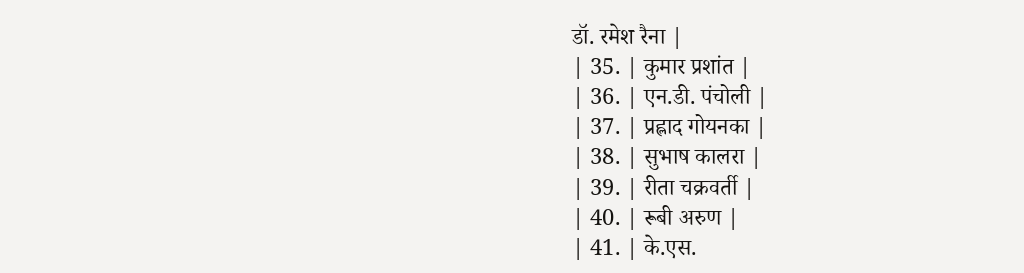डॉ. रमेश रैना |
| 35. | कुमार प्रशांत |
| 36. | एन.डी. पंचोली |
| 37. | प्रह्लाद गोयनका |
| 38. | सुभाष कालरा |
| 39. | रीता चक्रवर्ती |
| 40. | रूबी अरुण |
| 41. | के.एस.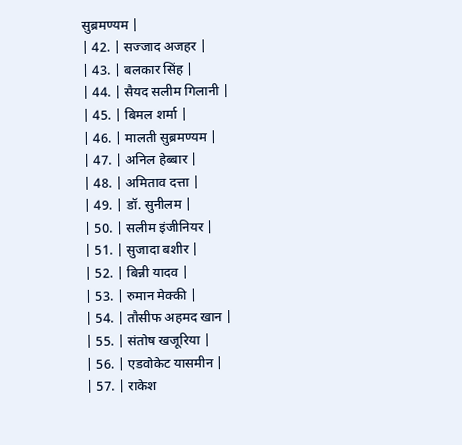सुब्रमण्यम |
| 42. | सज्जाद अजहर |
| 43. | बलकार सिंह |
| 44. | सैयद सलीम गिलानी |
| 45. | बिमल शर्मा |
| 46. | मालती सुब्रमण्यम |
| 47. | अनिल हेब्बार |
| 48. | अमिताव दत्ता |
| 49. | डॉ. सुनीलम |
| 50. | सलीम इंजीनियर |
| 51. | सुजादा बशीर |
| 52. | बिन्नी यादव |
| 53. | रुमान मेक्की |
| 54. | तौसीफ अहमद खान |
| 55. | संतोष खजूरिया |
| 56. | एडवोकेट यासमीन |
| 57. | राकेश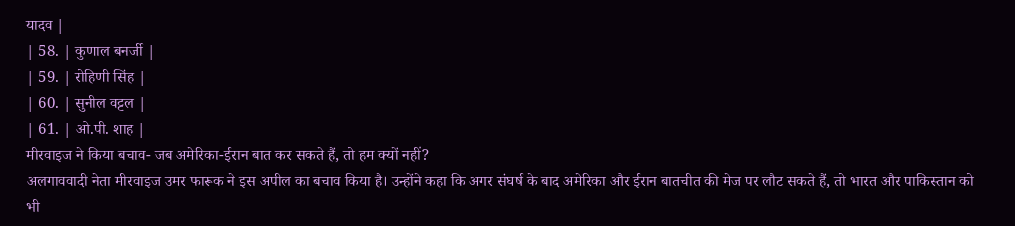यादव |
| 58. | कुणाल बनर्जी |
| 59. | रोहिणी सिंह |
| 60. | सुनील वट्टल |
| 61. | ओ.पी. शाह |
मीरवाइज ने किया बचाव- जब अमेरिका-ईरान बात कर सकते हैं, तो हम क्यों नहीं?
अलगाववादी नेता मीरवाइज उमर फारूक ने इस अपील का बचाव किया है। उन्होंने कहा कि अगर संघर्ष के बाद अमेरिका और ईरान बातचीत की मेज पर लौट सकते हैं, तो भारत और पाकिस्तान को भी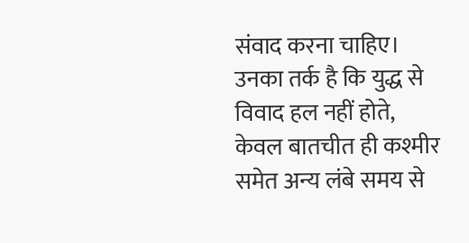संवाद करना चाहिए। उनका तर्क है कि युद्ध से विवाद हल नहीं होते, केवल बातचीत ही कश्मीर समेत अन्य लंबे समय से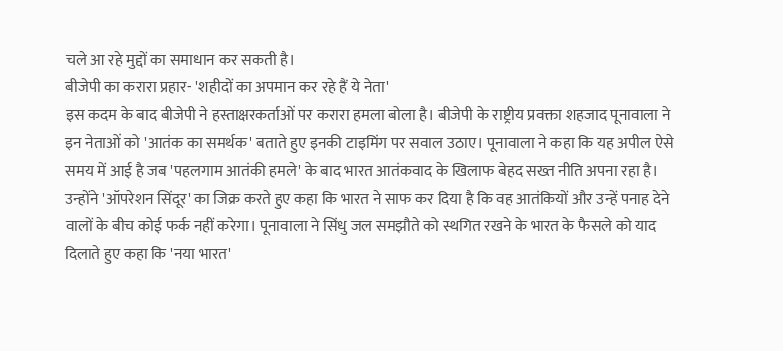चले आ रहे मुद्दों का समाधान कर सकती है।
बीजेपी का करारा प्रहार- 'शहीदों का अपमान कर रहे हैं ये नेता'
इस कदम के बाद बीजेपी ने हस्ताक्षरकर्ताओं पर करारा हमला बोला है। बीजेपी के राष्ट्रीय प्रवक्ता शहजाद पूनावाला ने इन नेताओं को 'आतंक का समर्थक' बताते हुए इनकी टाइमिंग पर सवाल उठाए। पूनावाला ने कहा कि यह अपील ऐसे समय में आई है जब 'पहलगाम आतंकी हमले' के बाद भारत आतंकवाद के खिलाफ बेहद सख्त नीति अपना रहा है।
उन्होंने 'ऑपरेशन सिंदूर' का जिक्र करते हुए कहा कि भारत ने साफ कर दिया है कि वह आतंकियों और उन्हें पनाह देने वालों के बीच कोई फर्क नहीं करेगा। पूनावाला ने सिंधु जल समझौते को स्थगित रखने के भारत के फैसले को याद दिलाते हुए कहा कि 'नया भारत'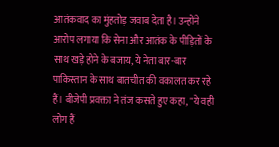आतंकवाद का मुंहतोड़ जवाब देता है। उन्होंने आरोप लगाया कि सेना और आतंक के पीड़ितों के साथ खड़े होने के बजाय, ये नेता बार-बार पाकिस्तान के साथ बातचीत की वकालत कर रहे हैं। बीजेपी प्रवक्ता ने तंज कसते हुए कहा, "ये वही लोग हैं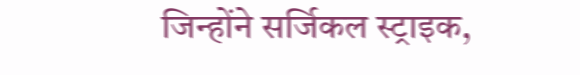जिन्होंने सर्जिकल स्ट्राइक,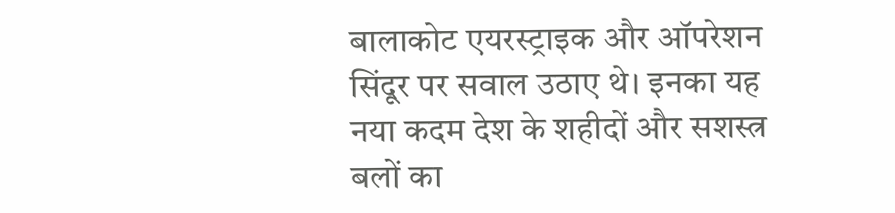बालाकोट एयरस्ट्राइक और ऑपरेशन सिंदूर पर सवाल उठाए थे। इनका यह नया कदम देश के शहीदों और सशस्त्र बलों का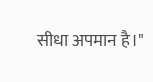सीधा अपमान है।"